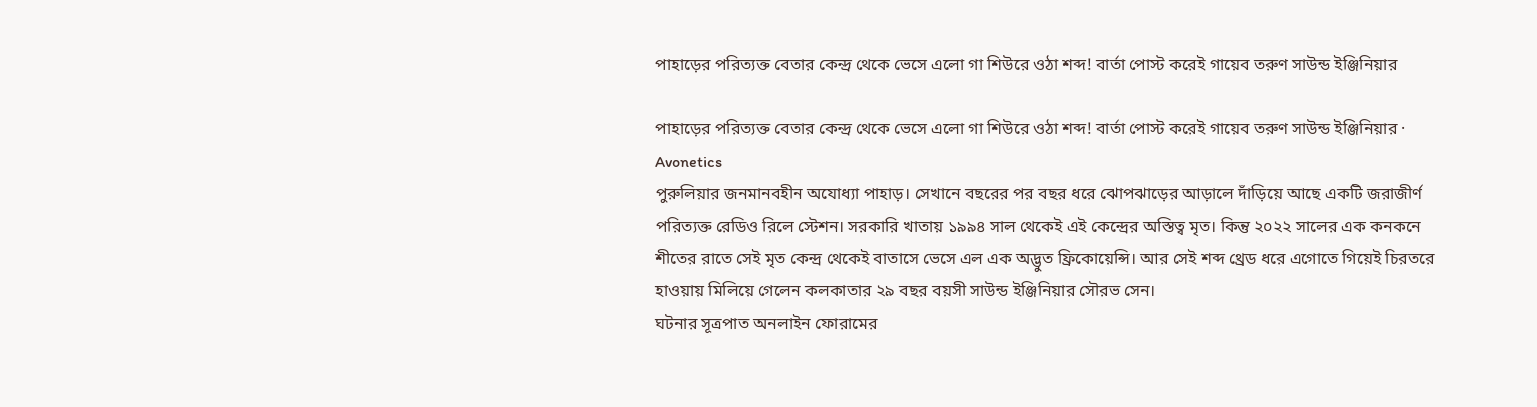পাহাড়ের পরিত্যক্ত বেতার কেন্দ্র থেকে ভেসে এলো গা শিউরে ওঠা শব্দ! বার্তা পোস্ট করেই গায়েব তরুণ সাউন্ড ইঞ্জিনিয়ার

পাহাড়ের পরিত্যক্ত বেতার কেন্দ্র থেকে ভেসে এলো গা শিউরে ওঠা শব্দ! বার্তা পোস্ট করেই গায়েব তরুণ সাউন্ড ইঞ্জিনিয়ার · Avonetics
পুরুলিয়ার জনমানবহীন অযোধ্যা পাহাড়। সেখানে বছরের পর বছর ধরে ঝোপঝাড়ের আড়ালে দাঁড়িয়ে আছে একটি জরাজীর্ণ পরিত্যক্ত রেডিও রিলে স্টেশন। সরকারি খাতায় ১৯৯৪ সাল থেকেই এই কেন্দ্রের অস্তিত্ব মৃত। কিন্তু ২০২২ সালের এক কনকনে শীতের রাতে সেই মৃত কেন্দ্র থেকেই বাতাসে ভেসে এল এক অদ্ভুত ফ্রিকোয়েন্সি। আর সেই শব্দ থ্রেড ধরে এগোতে গিয়েই চিরতরে হাওয়ায় মিলিয়ে গেলেন কলকাতার ২৯ বছর বয়সী সাউন্ড ইঞ্জিনিয়ার সৌরভ সেন।
ঘটনার সূত্রপাত অনলাইন ফোরামের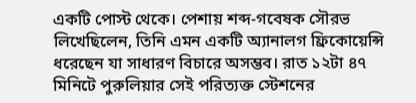একটি পোস্ট থেকে। পেশায় শব্দ-গবেষক সৌরভ লিখেছিলেন, তিনি এমন একটি অ্যানালগ ফ্রিকোয়েন্সি ধরেছেন যা সাধারণ বিচারে অসম্ভব। রাত ১২টা ৪৭ মিনিটে পুরুলিয়ার সেই পরিত্যক্ত স্টেশনের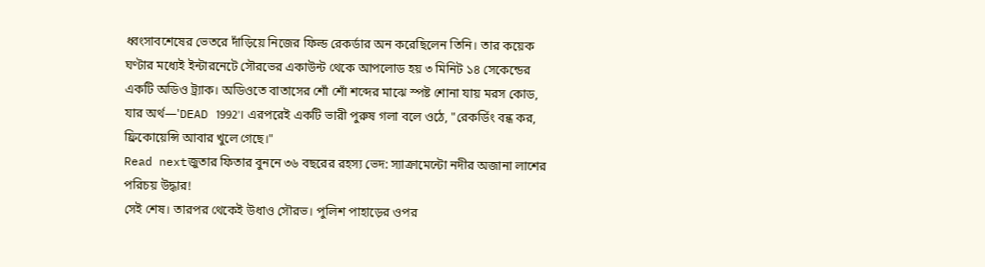ধ্বংসাবশেষের ভেতরে দাঁড়িয়ে নিজের ফিল্ড রেকর্ডার অন করেছিলেন তিনি। তার কয়েক ঘণ্টার মধ্যেই ইন্টারনেটে সৌরভের একাউন্ট থেকে আপলোড হয় ৩ মিনিট ১৪ সেকেন্ডের একটি অডিও ট্র্যাক। অডিওতে বাতাসের শোঁ শোঁ শব্দের মাঝে স্পষ্ট শোনা যায় মরস কোড, যার অর্থ—'DEAD 1992'। এরপরেই একটি ভারী পুরুষ গলা বলে ওঠে, "রেকর্ডিং বন্ধ কর, ফ্রিকোয়েন্সি আবার খুলে গেছে।"
Read nextজুতার ফিতার বুননে ৩৬ বছরের রহস্য ভেদ: স্যাক্রামেন্টো নদীর অজানা লাশের পরিচয় উদ্ধার!
সেই শেষ। তারপর থেকেই উধাও সৌরভ। পুলিশ পাহাড়ের ওপর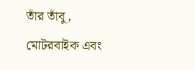তাঁর তাঁবু, মোটরবাইক এবং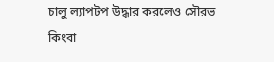চালু ল্যাপটপ উদ্ধার করলেও সৌরভ কিংবা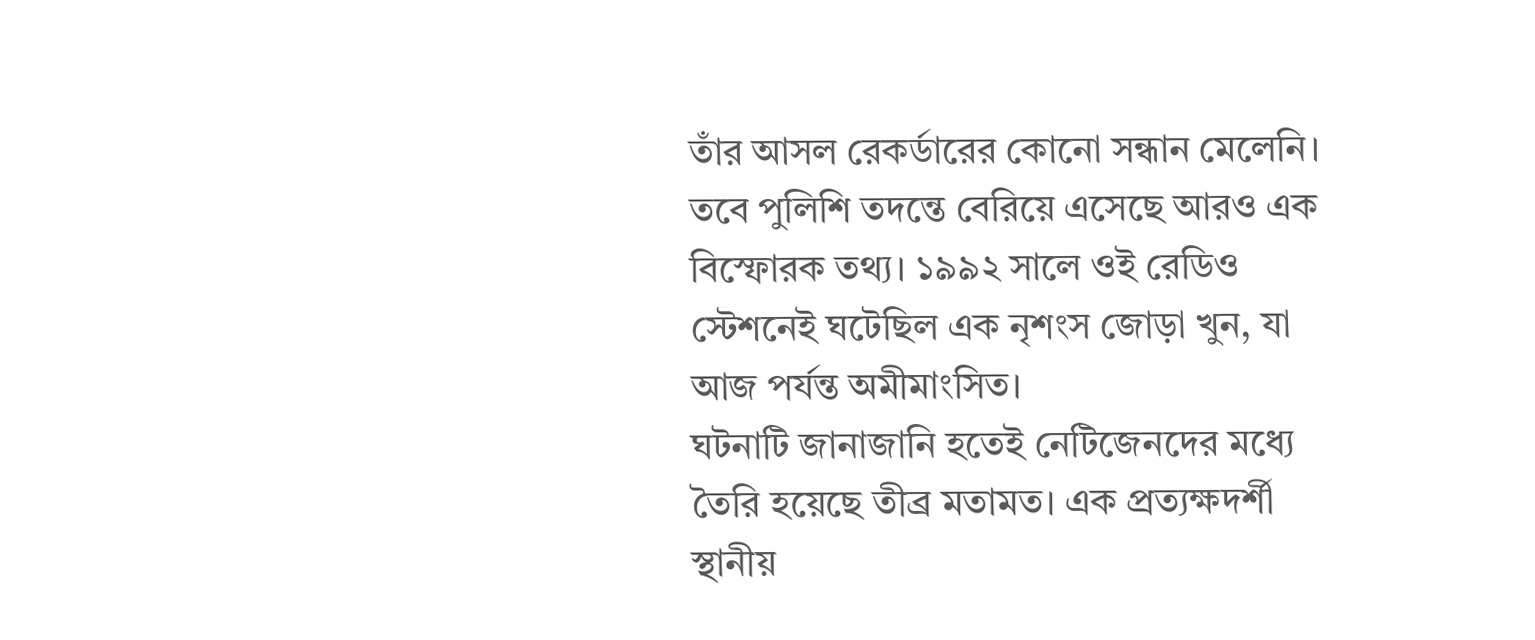তাঁর আসল রেকর্ডারের কোনো সন্ধান মেলেনি। তবে পুলিশি তদন্তে বেরিয়ে এসেছে আরও এক বিস্ফোরক তথ্য। ১৯৯২ সালে ওই রেডিও স্টেশনেই ঘটেছিল এক নৃশংস জোড়া খুন, যা আজ পর্যন্ত অমীমাংসিত।
ঘটনাটি জানাজানি হতেই নেটিজেনদের মধ্যে তৈরি হয়েছে তীব্র মতামত। এক প্রত্যক্ষদর্শী স্থানীয়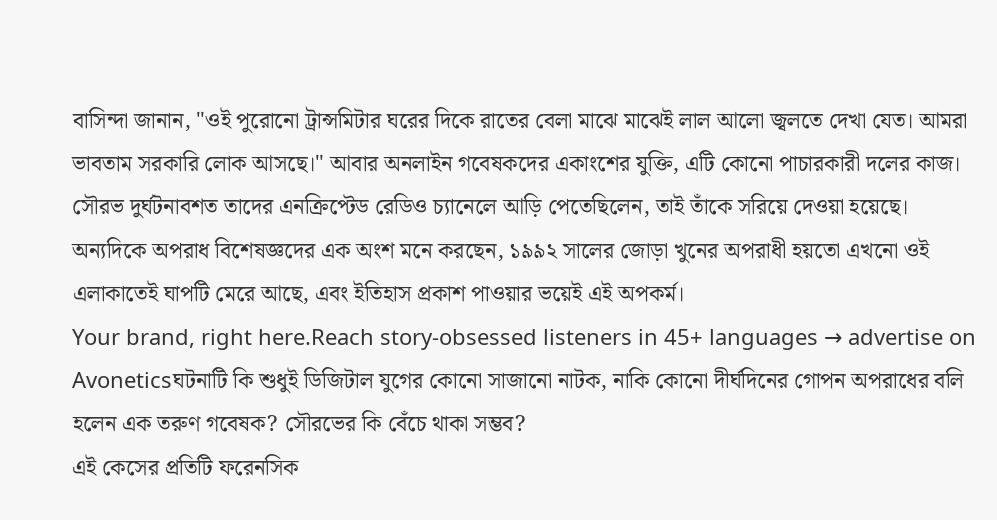বাসিন্দা জানান, "ওই পুরোনো ট্রান্সমিটার ঘরের দিকে রাতের বেলা মাঝে মাঝেই লাল আলো জ্বলতে দেখা যেত। আমরা ভাবতাম সরকারি লোক আসছে।" আবার অনলাইন গবেষকদের একাংশের যুক্তি, এটি কোনো পাচারকারী দলের কাজ। সৌরভ দুর্ঘটনাবশত তাদের এনক্রিপ্টেড রেডিও চ্যানেলে আড়ি পেতেছিলেন, তাই তাঁকে সরিয়ে দেওয়া হয়েছে। অন্যদিকে অপরাধ বিশেষজ্ঞদের এক অংশ মনে করছেন, ১৯৯২ সালের জোড়া খুনের অপরাধী হয়তো এখনো ওই এলাকাতেই ঘাপটি মেরে আছে, এবং ইতিহাস প্রকাশ পাওয়ার ভয়েই এই অপকর্ম।
Your brand, right here.Reach story-obsessed listeners in 45+ languages → advertise on Avoneticsঘটনাটি কি শুধুই ডিজিটাল যুগের কোনো সাজানো নাটক, নাকি কোনো দীর্ঘদিনের গোপন অপরাধের বলি হলেন এক তরুণ গবেষক? সৌরভের কি বেঁচে থাকা সম্ভব?
এই কেসের প্রতিটি ফরেনসিক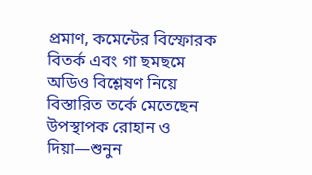প্রমাণ, কমেন্টের বিস্ফোরক বিতর্ক এবং গা ছমছমে অডিও বিশ্লেষণ নিয়ে বিস্তারিত তর্কে মেতেছেন উপস্থাপক রোহান ও দিয়া—শুনুন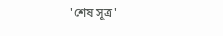'শেষ সূত্র'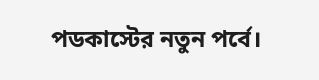পডকাস্টের নতুন পর্বে।